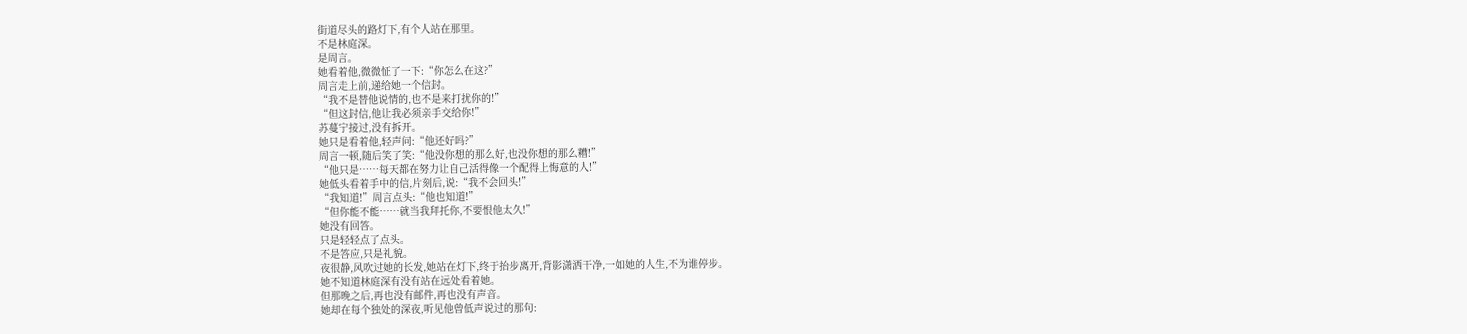街道尽头的路灯下,有个人站在那里。
不是林庭深。
是周言。
她看着他,微微怔了一下:“你怎么在这?”
周言走上前,递给她一个信封。
“我不是替他说情的,也不是来打扰你的!”
“但这封信,他让我必须亲手交给你!”
苏蔓宁接过,没有拆开。
她只是看着他,轻声问:“他还好吗?”
周言一顿,随后笑了笑:“他没你想的那么好,也没你想的那么糟!”
“他只是……每天都在努力让自己活得像一个配得上悔意的人!”
她低头看着手中的信,片刻后,说:“我不会回头!”
“我知道!”周言点头:“他也知道!”
“但你能不能……就当我拜托你,不要恨他太久!”
她没有回答。
只是轻轻点了点头。
不是答应,只是礼貌。
夜很静,风吹过她的长发,她站在灯下,终于抬步离开,背影潇洒干净,一如她的人生,不为谁停步。
她不知道林庭深有没有站在远处看着她。
但那晚之后,再也没有邮件,再也没有声音。
她却在每个独处的深夜,听见他曾低声说过的那句: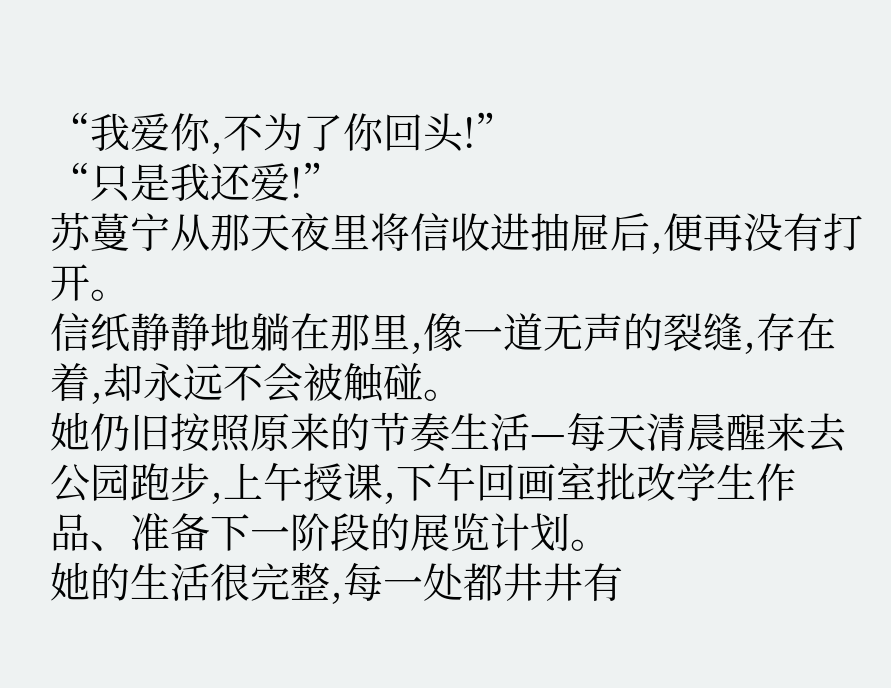“我爱你,不为了你回头!”
“只是我还爱!”
苏蔓宁从那天夜里将信收进抽屉后,便再没有打开。
信纸静静地躺在那里,像一道无声的裂缝,存在着,却永远不会被触碰。
她仍旧按照原来的节奏生活—每天清晨醒来去公园跑步,上午授课,下午回画室批改学生作品、准备下一阶段的展览计划。
她的生活很完整,每一处都井井有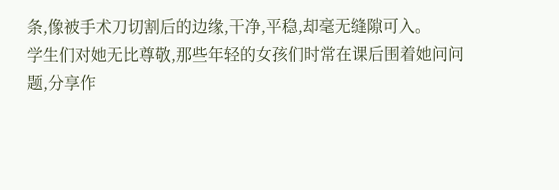条,像被手术刀切割后的边缘,干净,平稳,却毫无缝隙可入。
学生们对她无比尊敬,那些年轻的女孩们时常在课后围着她问问题,分享作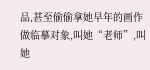品,甚至偷偷拿她早年的画作做临摹对象,叫她“老师”,叫她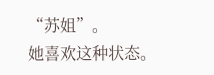“苏姐”。
她喜欢这种状态。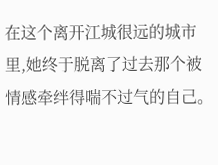在这个离开江城很远的城市里,她终于脱离了过去那个被情感牵绊得喘不过气的自己。